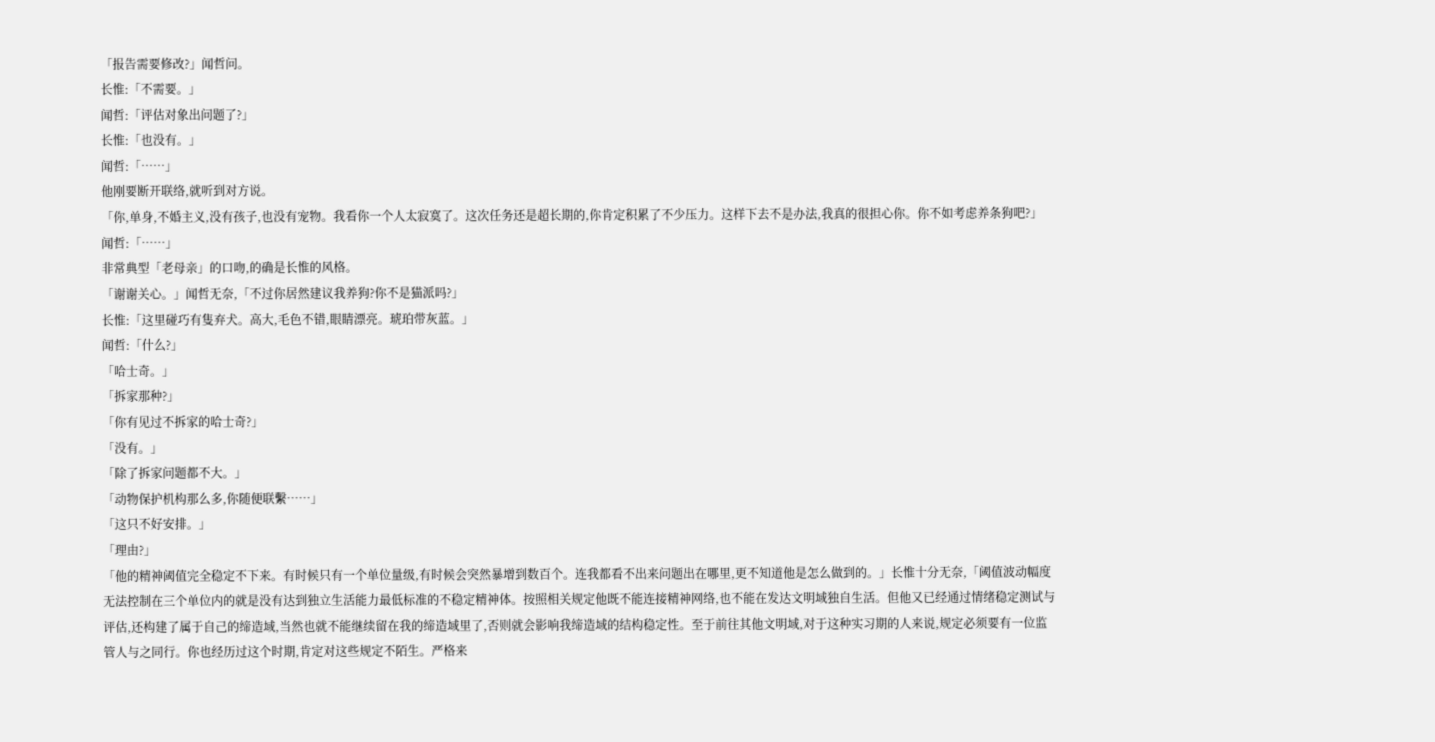「报告需要修改?」闻哲问。
长惟:「不需要。」
闻哲:「评估对象出问题了?」
长惟:「也没有。」
闻哲:「……」
他刚要断开联络,就听到对方说。
「你,单身,不婚主义,没有孩子,也没有宠物。我看你一个人太寂寞了。这次任务还是超长期的,你肯定积累了不少压力。这样下去不是办法,我真的很担心你。你不如考虑养条狗吧?」
闻哲:「……」
非常典型「老母亲」的口吻,的确是长惟的风格。
「谢谢关心。」闻哲无奈,「不过你居然建议我养狗?你不是猫派吗?」
长惟:「这里碰巧有隻弃犬。高大,毛色不错,眼睛漂亮。琥珀带灰蓝。」
闻哲:「什么?」
「哈士奇。」
「拆家那种?」
「你有见过不拆家的哈士奇?」
「没有。」
「除了拆家问题都不大。」
「动物保护机构那么多,你随便联繫……」
「这只不好安排。」
「理由?」
「他的精神阈值完全稳定不下来。有时候只有一个单位量级,有时候会突然暴增到数百个。连我都看不出来问题出在哪里,更不知道他是怎么做到的。」长惟十分无奈,「阈值波动幅度无法控制在三个单位内的就是没有达到独立生活能力最低标准的不稳定精神体。按照相关规定他既不能连接精神网络,也不能在发达文明域独自生活。但他又已经通过情绪稳定测试与评估,还构建了属于自己的缔造域,当然也就不能继续留在我的缔造域里了,否则就会影响我缔造域的结构稳定性。至于前往其他文明域,对于这种实习期的人来说,规定必须要有一位监管人与之同行。你也经历过这个时期,肯定对这些规定不陌生。严格来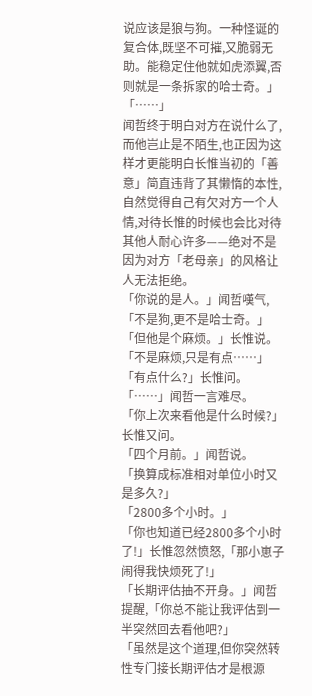说应该是狼与狗。一种怪诞的复合体,既坚不可摧,又脆弱无助。能稳定住他就如虎添翼,否则就是一条拆家的哈士奇。」
「……」
闻哲终于明白对方在说什么了,而他岂止是不陌生,也正因为这样才更能明白长惟当初的「善意」简直违背了其懒惰的本性,自然觉得自己有欠对方一个人情,对待长惟的时候也会比对待其他人耐心许多——绝对不是因为对方「老母亲」的风格让人无法拒绝。
「你说的是人。」闻哲嘆气,「不是狗,更不是哈士奇。」
「但他是个麻烦。」长惟说。
「不是麻烦,只是有点……」
「有点什么?」长惟问。
「……」闻哲一言难尽。
「你上次来看他是什么时候?」长惟又问。
「四个月前。」闻哲说。
「换算成标准相对单位小时又是多久?」
「2800多个小时。」
「你也知道已经2800多个小时了!」长惟忽然愤怒,「那小崽子闹得我快烦死了!」
「长期评估抽不开身。」闻哲提醒,「你总不能让我评估到一半突然回去看他吧?」
「虽然是这个道理,但你突然转性专门接长期评估才是根源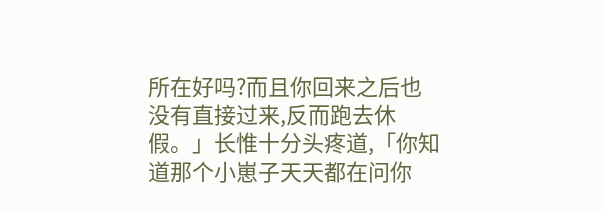所在好吗?而且你回来之后也没有直接过来,反而跑去休假。」长惟十分头疼道,「你知道那个小崽子天天都在问你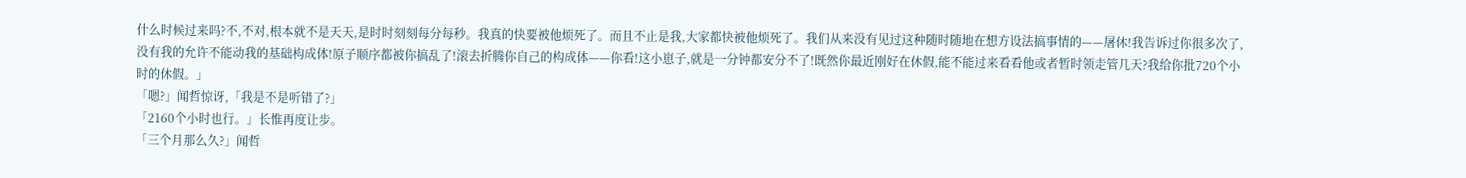什么时候过来吗?不,不对,根本就不是天天,是时时刻刻每分每秒。我真的快要被他烦死了。而且不止是我,大家都快被他烦死了。我们从来没有见过这种随时随地在想方设法搞事情的——屠休!我告诉过你很多次了,没有我的允许不能动我的基础构成体!原子顺序都被你搞乱了!滚去折腾你自己的构成体——你看!这小崽子,就是一分钟都安分不了!既然你最近刚好在休假,能不能过来看看他或者暂时领走管几天?我给你批720个小时的休假。」
「嗯?」闻哲惊讶,「我是不是听错了?」
「2160个小时也行。」长惟再度让步。
「三个月那么久?」闻哲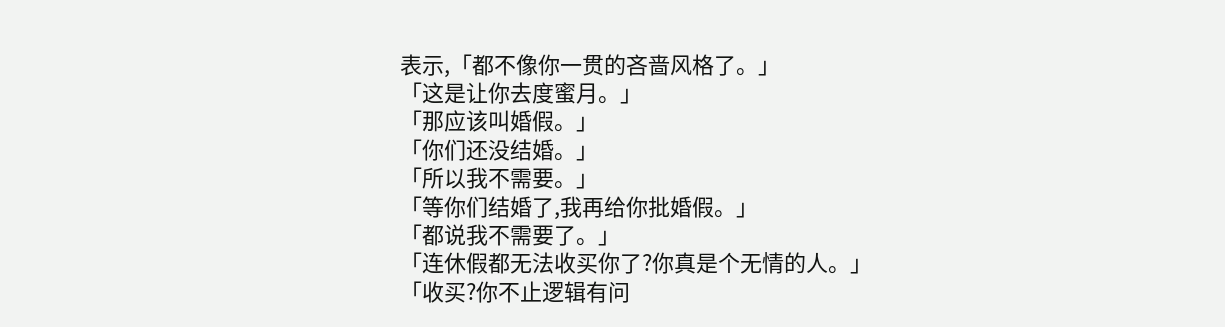表示,「都不像你一贯的吝啬风格了。」
「这是让你去度蜜月。」
「那应该叫婚假。」
「你们还没结婚。」
「所以我不需要。」
「等你们结婚了,我再给你批婚假。」
「都说我不需要了。」
「连休假都无法收买你了?你真是个无情的人。」
「收买?你不止逻辑有问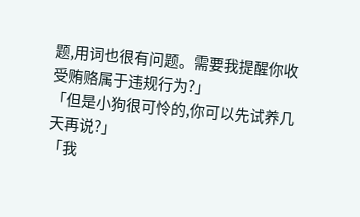题,用词也很有问题。需要我提醒你收受贿赂属于违规行为?」
「但是小狗很可怜的,你可以先试养几天再说?」
「我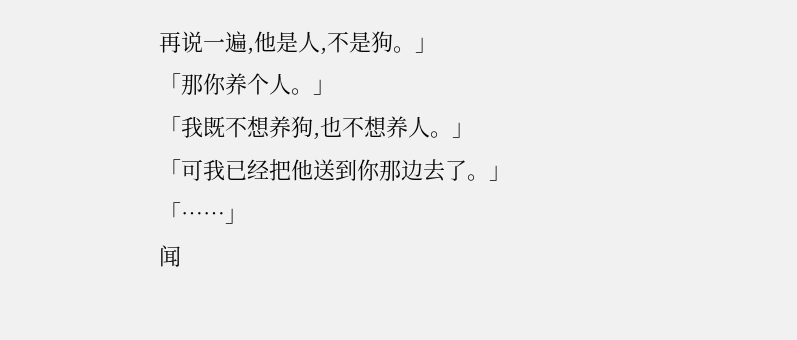再说一遍,他是人,不是狗。」
「那你养个人。」
「我既不想养狗,也不想养人。」
「可我已经把他送到你那边去了。」
「……」
闻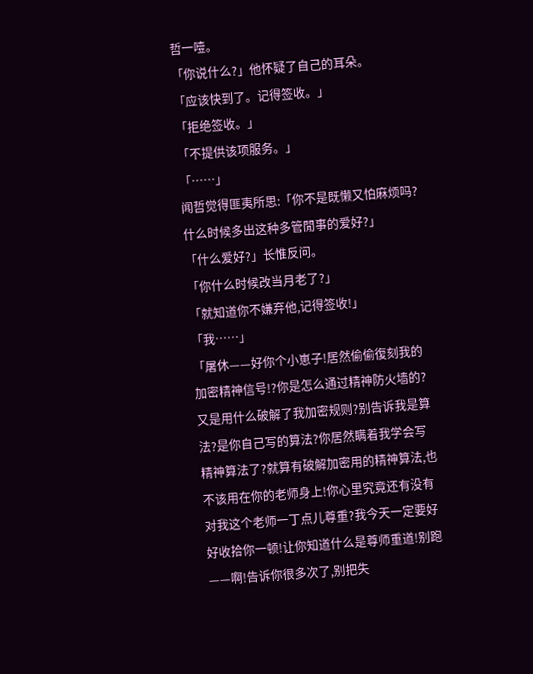哲一噎。
「你说什么?」他怀疑了自己的耳朵。
「应该快到了。记得签收。」
「拒绝签收。」
「不提供该项服务。」
「……」
闻哲觉得匪夷所思:「你不是既懒又怕麻烦吗?什么时候多出这种多管閒事的爱好?」
「什么爱好?」长惟反问。
「你什么时候改当月老了?」
「就知道你不嫌弃他,记得签收!」
「我……」
「屠休——好你个小崽子!居然偷偷復刻我的加密精神信号!?你是怎么通过精神防火墙的?又是用什么破解了我加密规则?别告诉我是算法?是你自己写的算法?你居然瞒着我学会写精神算法了?就算有破解加密用的精神算法,也不该用在你的老师身上!你心里究竟还有没有对我这个老师一丁点儿尊重?我今天一定要好好收拾你一顿!让你知道什么是尊师重道!别跑——啊!告诉你很多次了,别把失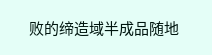败的缔造域半成品随地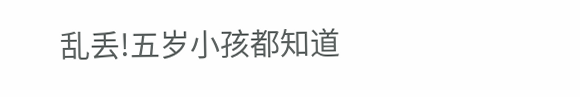乱丢!五岁小孩都知道